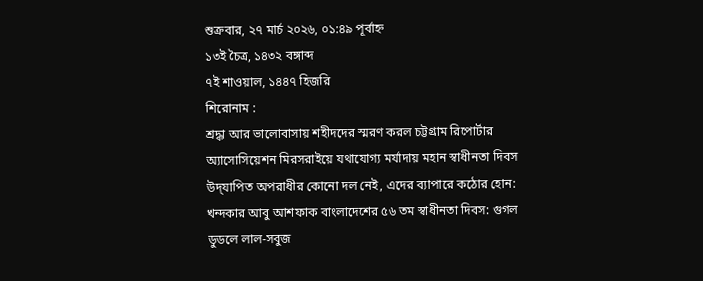শুক্রবার, ২৭ মার্চ ২০২৬, ০১:৪৯ পূর্বাহ্ন
১৩ই চৈত্র, ১৪৩২ বঙ্গাব্দ
৭ই শাওয়াল, ১৪৪৭ হিজরি
শিরোনাম :
শ্রদ্ধা আর ভালোবাসায় শহীদদের স্মরণ করল চট্টগ্রাম রিপোর্টার অ্যাসোসিয়েশন মিরসরাইয়ে যথাযোগ্য মর্যাদায় মহান স্বাধীনতা দিবস উদ্‌যাপিত অপরাধীর কোনো দল নেই, এদের ব্যাপারে কঠোর হোন: খন্দকার আবু আশফাক বাংলাদেশের ৫৬ তম স্বাধীনতা দিবস: গুগল ডুডলে লাল-সবুজ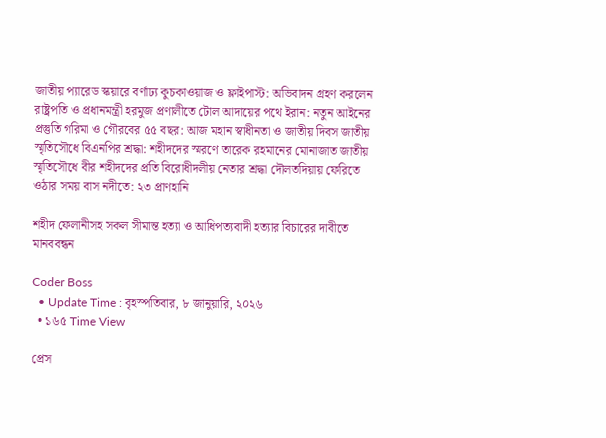জাতীয় প্যারেড স্কয়ারে বর্ণাঢ্য কুচকাওয়াজ ও ফ্লাইপাস্ট: অভিবাদন গ্রহণ করলেন রাষ্ট্রপতি ও প্রধানমন্ত্রী হরমুজ প্রণালীতে টোল আদায়ের পথে ইরান: নতুন আইনের প্রস্তুতি গরিমা ও গৌরবের ৫৫ বছর: আজ মহান স্বাধীনতা ও জাতীয় দিবস জাতীয় স্মৃতিসৌধে বিএনপির শ্রদ্ধা: শহীদদের স্মরণে তারেক রহমানের মোনাজাত জাতীয় স্মৃতিসৌধে বীর শহীদদের প্রতি বিরোধীদলীয় নেতার শ্রদ্ধা দৌলতদিয়ায় ফেরিতে ওঠার সময় বাস নদীতে: ২৩ প্রাণহানি

শহীদ ফেলানীসহ সকল সীমান্ত হত্যা ও আধিপত্যবাদী হত্যার বিচারের দাবীতে মানববন্ধন

Coder Boss
  • Update Time : বৃহস্পতিবার, ৮ জানুয়ারি, ২০২৬
  • ১৬৫ Time View

প্রেস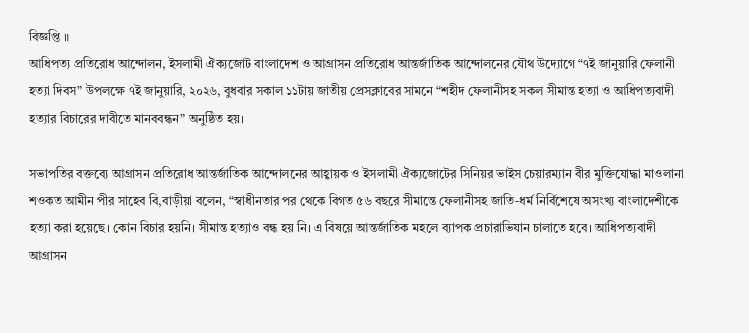বিজ্ঞপ্তি ॥
আধিপত্য প্রতিরোধ আন্দোলন, ইসলামী ঐক্যজোট বাংলাদেশ ও আগ্রাসন প্রতিরোধ আন্তর্জাতিক আন্দোলনের যৌথ উদ্যোগে “৭ই জানুয়ারি ফেলানী হত্যা দিবস” উপলক্ষে ৭ই জানুয়ারি, ২০২৬, বুধবার সকাল ১১টায় জাতীয় প্রেসক্লাবের সামনে “শহীদ ফেলানীসহ সকল সীমান্ত হত্যা ও আধিপত্যবাদী হত্যার বিচারের দাবীতে মানববন্ধন” অনুষ্ঠিত হয়।

সভাপতির বক্তব্যে আগ্রাসন প্রতিরোধ আন্তর্জাতিক আন্দোলনের আহ্বায়ক ও ইসলামী ঐক্যজোটের সিনিয়র ভাইস চেয়ারম্যান বীর মুক্তিযোদ্ধা মাওলানা শওকত আমীন পীর সাহেব বি,বাড়ীয়া বলেন, “স্বাধীনতার পর থেকে বিগত ৫৬ বছরে সীমান্তে ফেলানীসহ জাতি-ধর্ম নির্বিশেষে অসংখ্য বাংলাদেশীকে হত্যা করা হয়েছে। কোন বিচার হয়নি। সীমান্ত হত্যাও বন্ধ হয় নি। এ বিষয়ে আন্তর্জাতিক মহলে ব্যাপক প্রচারাভিযান চালাতে হবে। আধিপত্যবাদী আগ্রাসন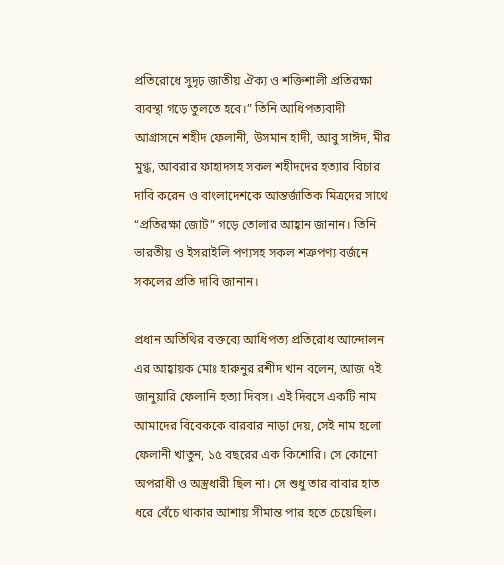প্রতিরোধে সুদৃঢ় জাতীয় ঐক্য ও শক্তিশালী প্রতিরক্ষা ব্যবস্থা গড়ে তুলতে হবে।” তিনি আধিপত্যবাদী আগ্রাসনে শহীদ ফেলানী, উসমান হাদী, আবু সাঈদ, মীর মুগ্ধ, আবরার ফাহাদসহ সকল শহীদদের হত্যার বিচার দাবি করেন ও বাংলাদেশকে আন্তর্জাতিক মিত্রদের সাথে “প্রতিরক্ষা জোট” গড়ে তোলার আহ্বান জানান। তিনি ভারতীয় ও ইসরাইলি পণ্যসহ সকল শত্রুপণ্য বর্জনে সকলের প্রতি দাবি জানান।

প্রধান অতিথির বক্তব্যে আধিপত্য প্রতিরোধ আন্দোলন এর আহ্বায়ক মোঃ হারুনুর রশীদ খান বলেন, আজ ৭ই জানুয়ারি ফেলানি হত্যা দিবস। এই দিবসে একটি নাম আমাদের বিবেককে বারবার নাড়া দেয়, সেই নাম হলো ফেলানী খাতুন, ১৫ বছরের এক কিশোরি। সে কোনো অপরাধী ও অস্ত্রধারী ছিল না। সে শুধু তার বাবার হাত ধরে বেঁচে থাকার আশায় সীমান্ত পার হতে চেয়েছিল।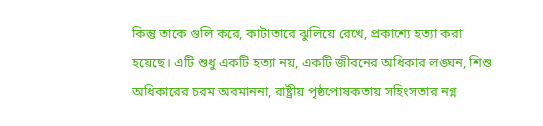কিন্তু তাকে গুলি করে, কাটাতারে ঝুলিয়ে রেখে, প্রকাশ্যে হত্যা করা হয়েছে। এটি শুধু একটি হত্যা নয়, একটি জীবনের অধিকার লঙ্ঘন, শিশু অধিকারের চরম অবমাননা, রাষ্ট্রীয় পৃষ্ঠপোষকতায় সহিংসতার নগ্ন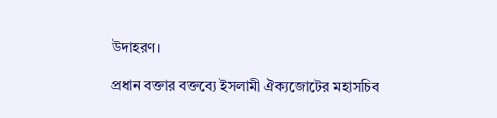উদাহরণ।

প্রধান বক্তার বক্তব্যে ইসলামী ঐক্যজোটের মহাসচিব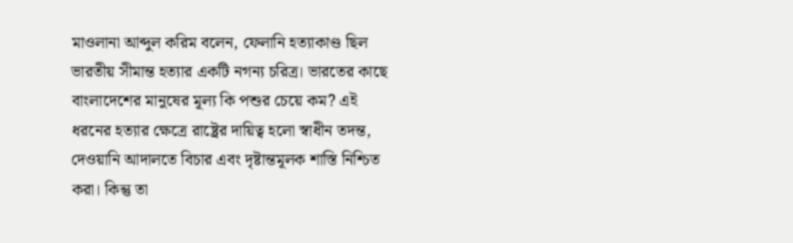মাওলানা আব্দুল করিম বলেন, ফেলানি হত্যাকাণ্ড ছিল ভারতীয় সীমান্ত হত্যার একটি নগন্য চরিত্র। ভারতের কাছে বাংলাদেশের মানুষের মূল্য কি পশুর চেয়ে কম? এই ধরনের হত্যার ক্ষেত্রে রাষ্ট্রের দায়িত্ব হলো স্বাধীন তদন্ত, দেওয়ানি আদালতে বিচার এবং দৃষ্টান্তমূলক শাস্তি নিশ্চিত করা। কিন্তু তা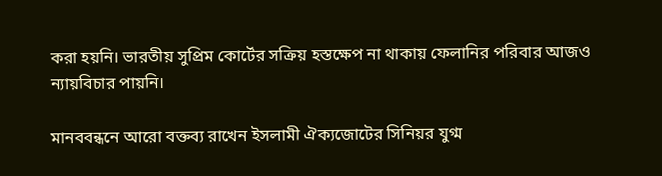করা হয়নি। ভারতীয় সুপ্রিম কোর্টের সক্রিয় হস্তক্ষেপ না থাকায় ফেলানির পরিবার আজও ন্যায়বিচার পায়নি।

মানববন্ধনে আরো বক্তব্য রাখেন ইসলামী ঐক্যজোটের সিনিয়র যুগ্ম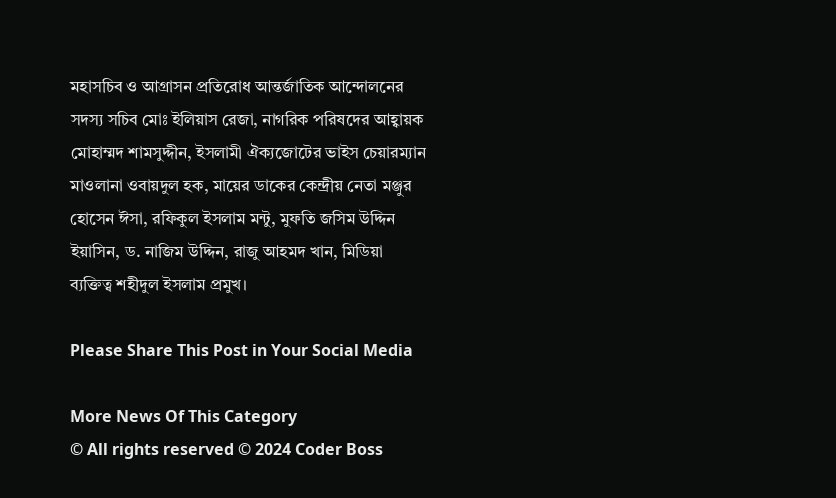মহাসচিব ও আগ্রাসন প্রতিরোধ আন্তর্জাতিক আন্দোলনের সদস্য সচিব মোঃ ইলিয়াস রেজা, নাগরিক পরিষদের আহ্বায়ক মোহাম্মদ শামসুদ্দীন, ইসলামী ঐক্যজোটের ভাইস চেয়ারম্যান মাওলানা ওবায়দুল হক, মায়ের ডাকের কেন্দ্রীয় নেতা মঞ্জুর হোসেন ঈসা, রফিকুল ইসলাম মন্টু, মুফতি জসিম উদ্দিন ইয়াসিন, ড. নাজিম উদ্দিন, রাজু আহমদ খান, মিডিয়া ব্যক্তিত্ব শহীদুল ইসলাম প্রমুখ।

Please Share This Post in Your Social Media

More News Of This Category
© All rights reserved © 2024 Coder Boss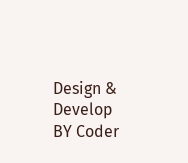Design & Develop BY Coder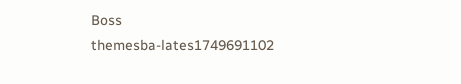Boss
themesba-lates1749691102